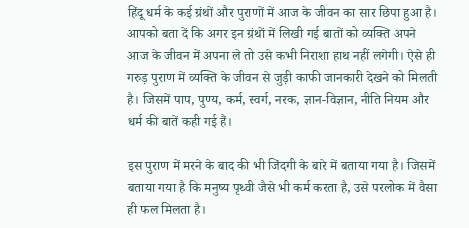हिंदू धर्म के कई ग्रंथों और पुराणों में आज के जीवन का सार छिपा हुआ है। आपको बता दें कि अगर इन ग्रंथों में लिखी गई बातों को व्यक्ति अपने आज के जीवन में अपना ले तो उसे कभी निराशा हाथ नहीं लगेगी। ऐसे ही गरुड़ पुराण में व्यक्ति के जीवन से जुड़ी काफी जानकारी देखने को मिलती है। जिसमें पाप, पुण्य, कर्म, स्वर्ग, नरक, ज्ञान-विज्ञान, नीति नियम और धर्म की बातें कही गई हैं।

इस पुराण में मरने के बाद की भी जिंदगी के बारे में बताया गया है। जिसमें बताया गया है कि मनुष्य पृथ्वी जैसे भी कर्म करता है, उसे परलोक में वैसा ही फल मिलता है।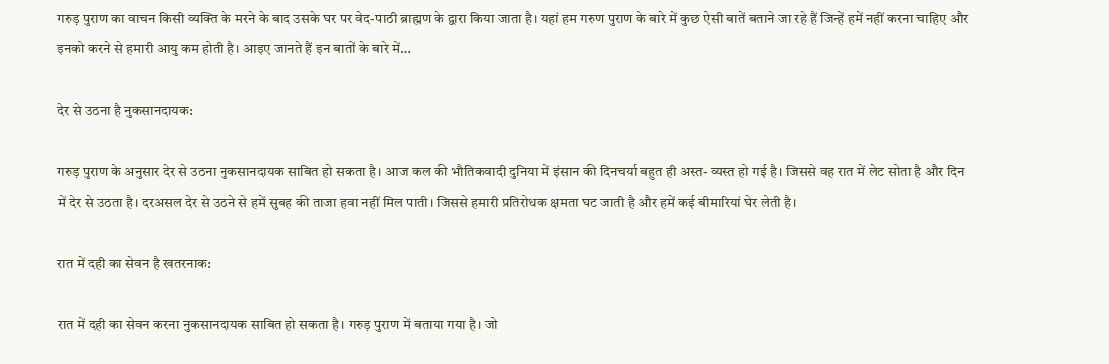गरुड़ पुराण का वाचन किसी व्यक्ति के मरने के बाद उसके घर पर वेद-पाठी ब्राह्मण के द्वारा किया जाता है। यहां हम गरुण पुराण के बारे में कुछ ऐसी बातें बताने जा रहे हैं जिन्हें हमें नहीं करना चाहिए और इनको करने से हमारी आयु कम होती है। आइए जानते हैं इन बातों के बारे में…

देर से उठना है नुकसानदायक:

गरुड़ पुराण के अनुसार देर से उठना नुकसानदायक साबित हो सकता है। आज कल की भौतिकवादी दुनिया में इंसान की दिनचर्या बहुत ही अस्त- व्यस्त हो गई है। जिससे वह रात में लेट सोता है और दिन में देर से उठता है। दरअसल देर से उठने से हमें सुबह की ताजा हवा नहीं मिल पाती। जिससे हमारी प्रतिरोधक क्षमता घट जाती है और हमें कई बीमारियां घेर लेती है।

रात में दही का सेवन है खतरनाक:

रात में दही का सेवन करना नुकसानदायक साबित हो सकता है। गरुड़ पुराण में बताया गया है। जो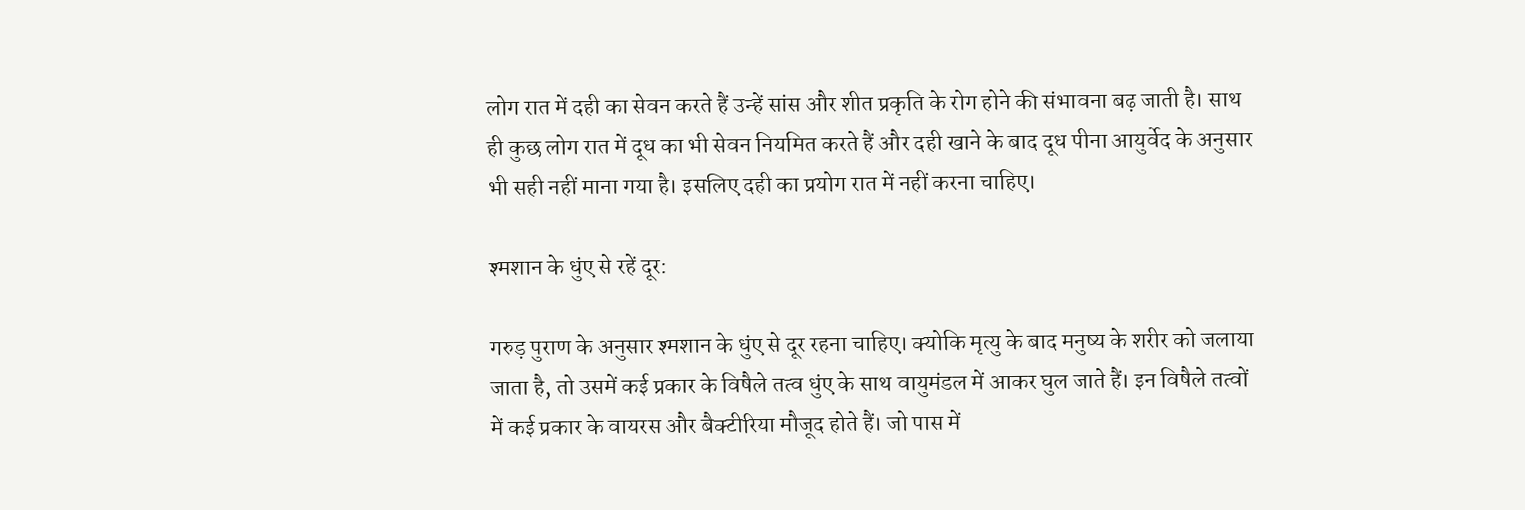लोग रात में दही का सेवन करते हैं उन्हें सांस और शीत प्रकृति के रोग होने की संभावना बढ़ जाती है। साथ ही कुछ लोग रात में दूध का भी सेवन नियमित करते हैं और दही खाने के बाद दूध पीना आयुर्वेद के अनुसार भी सही नहीं माना गया है। इसलिए दही का प्रयोग रात में नहीं करना चाहिए।

श्मशान के धुंए से रहें दूर:

गरुड़ पुराण के अनुसार श्मशान के धुंए से दूर रहना चाहिए। क्योकि मृत्यु के बाद मनुष्य के शरीर को जलाया जाता है, तो उसमें कई प्रकार के विषैले तत्‍व धुंए के साथ वायुमंडल में आकर घुल जाते हैं। इन विषैले तत्‍वों में कई प्रकार के वायरस और बैक्‍टीरिया मौजूद होते हैं। जो पास में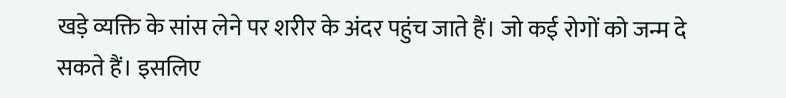खड़े व्यक्ति के सांस लेने पर शरीर के अंदर पहुंच जाते हैं। जो कई रोगों को जन्म दे सकते हैं। इसलिए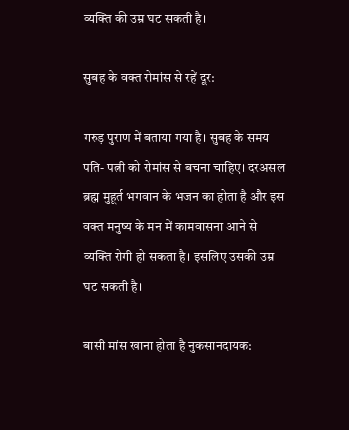व्यक्ति की उम्र घट सकती है।

सुबह के वक्त रोमांस से रहें दूर:

गरुड़ पुराण में बताया गया है। सुबह के समय पति- पत्नी को रोमांस से बचना चाहिए। दरअसल ब्रह्म मुहूर्त भगवान के भजन का होता है और इस वक्त मनुष्य के मन में कामवासना आने से व्यक्ति रोगी हो सकता है। इसलिए उसकी उम्र घट सकती है।

बासी मांस खाना होता है नुकसानदायक: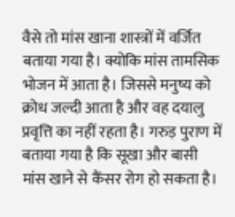वैसे तो मांस खाना शास्त्रों में वर्जित बताया गया है। क्योकि मांस तामसिक भोजन में आता है। जिससे मनुष्य को क्रोध जल्दी आता है और वह दयालु प्रवृत्ति का नहीं रहता है। गरुड़ पुराण में बताया गया है कि सूखा और बासी मांस खाने से कैंसर रोग हो सकता है।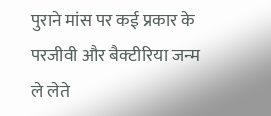पुराने मांस पर कई प्रकार के परजीवी और बैक्‍टीरिया जन्‍म ले लेते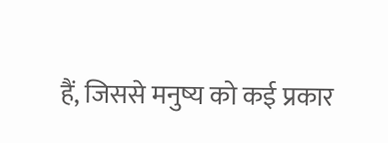हैं, जिससे मनुष्य को कई प्रकार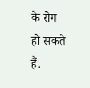के रोग हो सकते हैं.